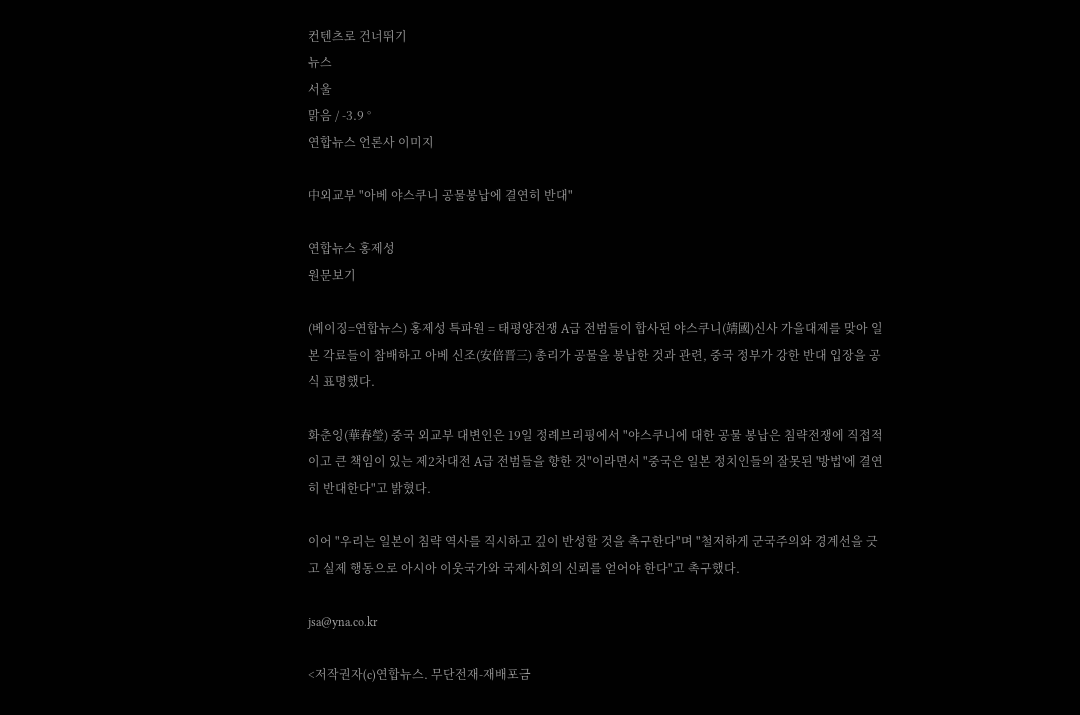컨텐츠로 건너뛰기
뉴스
서울
맑음 / -3.9 °
연합뉴스 언론사 이미지

中외교부 "아베 야스쿠니 공물봉납에 결연히 반대"

연합뉴스 홍제성
원문보기

(베이징=연합뉴스) 홍제성 특파원 = 태평양전쟁 A급 전범들이 합사된 야스쿠니(靖國)신사 가을대제를 맞아 일본 각료들이 참배하고 아베 신조(安倍晋三) 총리가 공물을 봉납한 것과 관련, 중국 정부가 강한 반대 입장을 공식 표명했다.

화춘잉(華春瑩) 중국 외교부 대변인은 19일 정례브리핑에서 "야스쿠니에 대한 공물 봉납은 침략전쟁에 직접적이고 큰 책임이 있는 제2차대전 A급 전범들을 향한 것"이라면서 "중국은 일본 정치인들의 잘못된 '방법'에 결연히 반대한다"고 밝혔다.

이어 "우리는 일본이 침략 역사를 직시하고 깊이 반성할 것을 촉구한다"며 "철저하게 군국주의와 경계선을 긋고 실제 행동으로 아시아 이웃국가와 국제사회의 신뢰를 얻어야 한다"고 촉구했다.

jsa@yna.co.kr

<저작권자(c)연합뉴스. 무단전재-재배포금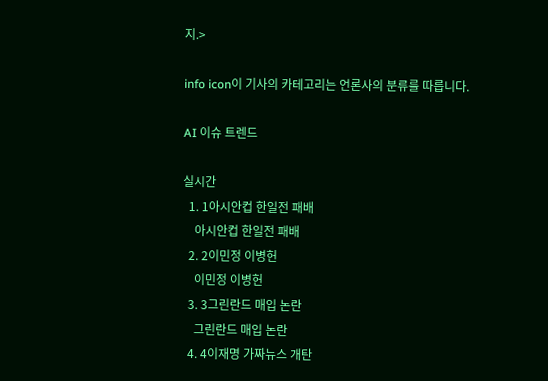지.>

info icon이 기사의 카테고리는 언론사의 분류를 따릅니다.

AI 이슈 트렌드

실시간
  1. 1아시안컵 한일전 패배
    아시안컵 한일전 패배
  2. 2이민정 이병헌
    이민정 이병헌
  3. 3그린란드 매입 논란
    그린란드 매입 논란
  4. 4이재명 가짜뉴스 개탄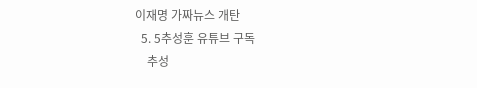이재명 가짜뉴스 개탄
  5. 5추성훈 유튜브 구독
    추성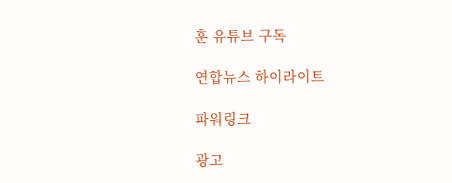훈 유튜브 구독

연합뉴스 하이라이트

파워링크

광고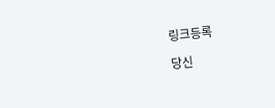링크등록

당신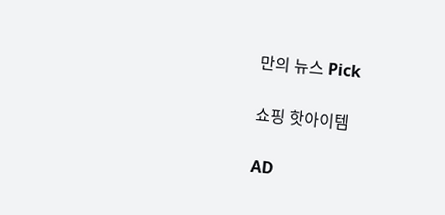만의 뉴스 Pick

쇼핑 핫아이템

AD